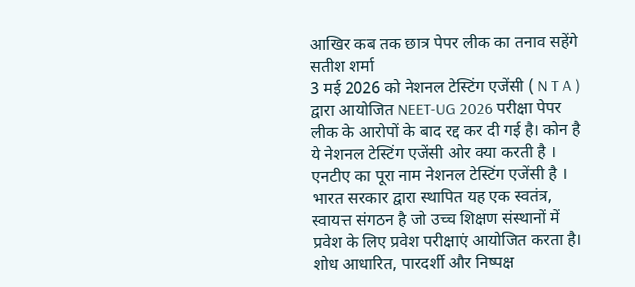आखिर कब तक छात्र पेपर लीक का तनाव सहेंगे
सतीश शर्मा
3 मई 2026 को नेशनल टेस्टिंग एजेंसी ( N T A ) द्वारा आयोजित NEET-UG 2026 परीक्षा पेपर लीक के आरोपों के बाद रद्द कर दी गई है। कोन है ये नेशनल टेस्टिंग एजेंसी ओर क्या करती है । एनटीए का पूरा नाम नेशनल टेस्टिंग एजेंसी है । भारत सरकार द्वारा स्थापित यह एक स्वतंत्र, स्वायत्त संगठन है जो उच्च शिक्षण संस्थानों में प्रवेश के लिए प्रवेश परीक्षाएं आयोजित करता है। शोध आधारित, पारदर्शी और निष्पक्ष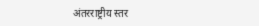अंतरराष्ट्रीय स्तर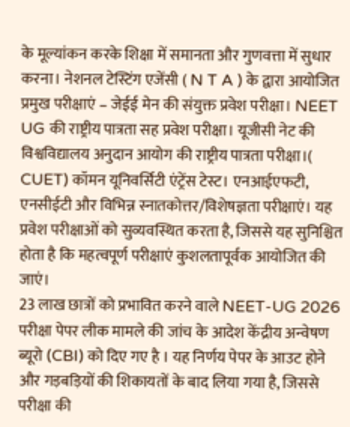के मूल्यांकन करके शिक्षा में समानता और गुणवत्ता में सुधार करना। नेशनल टेस्टिंग एजेंसी ( N T A ) के द्वारा आयोजित प्रमुख परीक्षाएं – जेईई मेन की संयुक्त प्रवेश परीक्षा। NEET UG की राष्ट्रीय पात्रता सह प्रवेश परीक्षा। यूजीसी नेट की विश्वविद्यालय अनुदान आयोग की राष्ट्रीय पात्रता परीक्षा।( CUET) कॉमन यूनिवर्सिटी एंट्रेंस टेस्ट। एनआईएफटी, एनसीईटी और विभिन्न स्नातकोत्तर/विशेषज्ञता परीक्षाएं। यह प्रवेश परीक्षाओं को सुव्यवस्थित करता है, जिससे यह सुनिश्चित होता है कि महत्वपूर्ण परीक्षाएं कुशलतापूर्वक आयोजित की जाएं।
23 लाख छात्रों को प्रभावित करने वाले NEET-UG 2026 परीक्षा पेपर लीक मामले की जांच के आदेश केंद्रीय अन्वेषण ब्यूरो (CBI) को दिए गए है । यह निर्णय पेपर के आउट होने और गड़बड़ियों की शिकायतों के बाद लिया गया है, जिससे परीक्षा की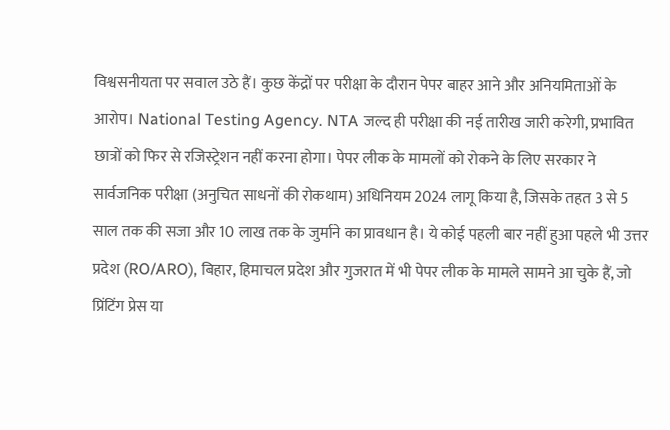विश्वसनीयता पर सवाल उठे हैं। कुछ केंद्रों पर परीक्षा के दौरान पेपर बाहर आने और अनियमिताओं के आरोप। National Testing Agency. NTA जल्द ही परीक्षा की नई तारीख जारी करेगी, प्रभावित छात्रों को फिर से रजिस्ट्रेशन नहीं करना होगा। पेपर लीक के मामलों को रोकने के लिए सरकार ने सार्वजनिक परीक्षा (अनुचित साधनों की रोकथाम) अधिनियम 2024 लागू किया है, जिसके तहत 3 से 5 साल तक की सजा और 10 लाख तक के जुर्माने का प्रावधान है। ये कोई पहली बार नहीं हुआ पहले भी उत्तर प्रदेश (RO/ARO), बिहार, हिमाचल प्रदेश और गुजरात में भी पेपर लीक के मामले सामने आ चुके हैं, जो प्रिंटिंग प्रेस या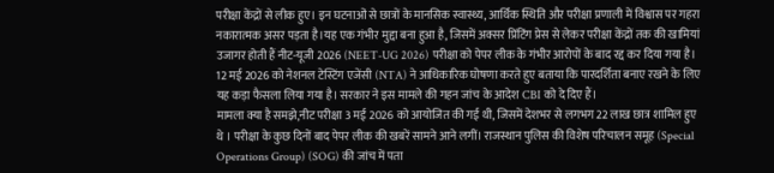परीक्षा केंद्रों से लीक हुए। इन घटनाओं से छात्रों के मानसिक स्वास्थ्य, आर्थिक स्थिति और परीक्षा प्रणाली में विश्वास पर गहरा नकारात्मक असर पड़ता है।यह एक गंभीर मुद्दा बना हुआ है, जिसमें अक्सर प्रिंटिंग प्रेस से लेकर परीक्षा केंद्रों तक की खामियां उजागर होती हैं नीट-यूजी 2026 (NEET-UG 2026) परीक्षा को पेपर लीक के गंभीर आरोपों के बाद रद्द कर दिया गया है। 12 मई 2026 को नेशनल टेस्टिंग एजेंसी (NTA) ने आधिकारिक घोषणा करते हुए बताया कि पारदर्शिता बनाए रखने के लिए यह कड़ा फैसला लिया गया है। सरकार ने इस मामले की गहन जांच के आदेश CBI को दे दिए हैं।
मामला क्या है समझे,नीट परीक्षा 3 मई 2026 को आयोजित की गई थी, जिसमें देशभर से लगभग 22 लाख छात्र शामिल हुए थे । परीक्षा के कुछ दिनों बाद पेपर लीक की खबरें सामने आने लगीं। राजस्थान पुलिस की विशेष परिचालन समूह (Special Operations Group) (SOG) की जांच में पता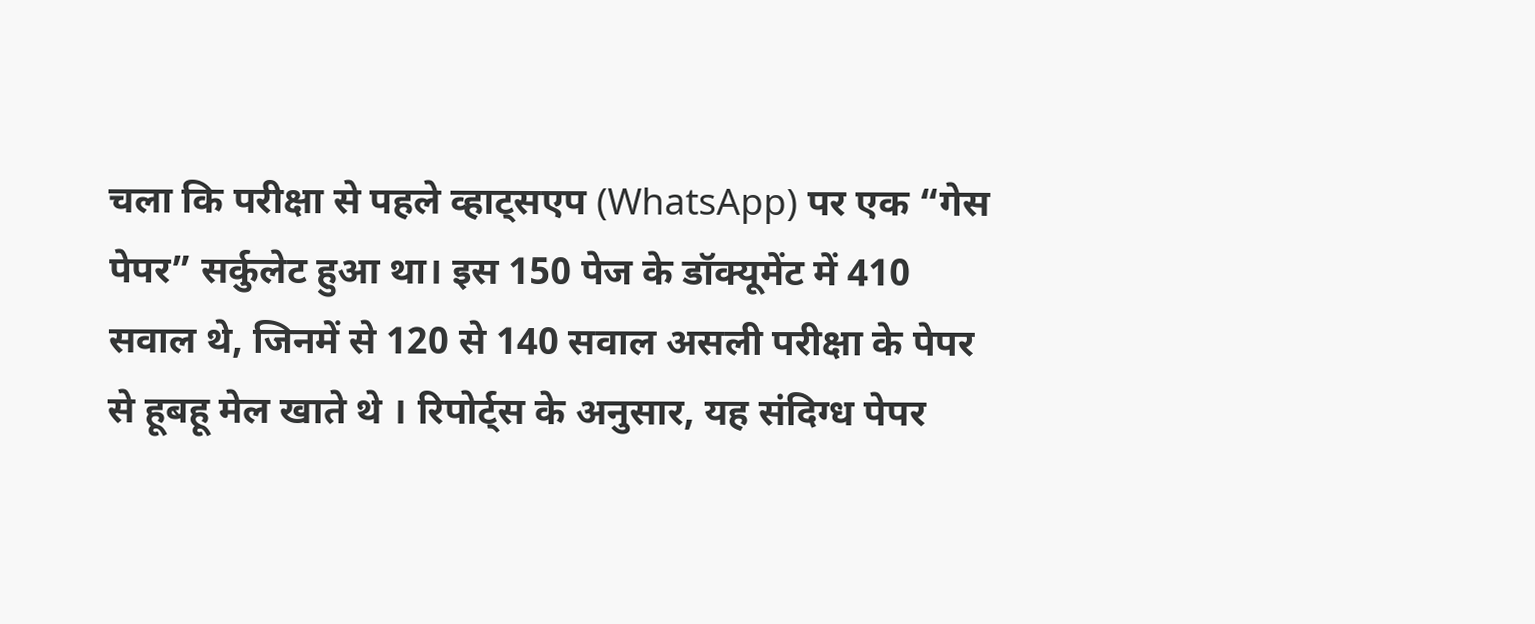चला कि परीक्षा से पहले व्हाट्सएप (WhatsApp) पर एक “गेस पेपर” सर्कुलेट हुआ था। इस 150 पेज के डॉक्यूमेंट में 410 सवाल थे, जिनमें से 120 से 140 सवाल असली परीक्षा के पेपर से हूबहू मेल खाते थे । रिपोर्ट्स के अनुसार, यह संदिग्ध पेपर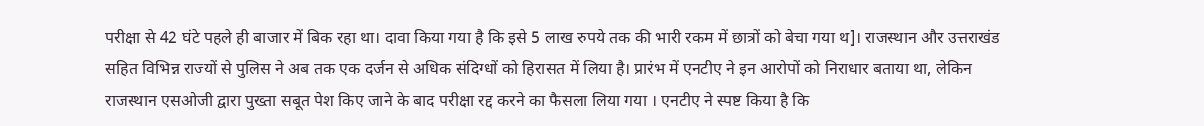परीक्षा से 42 घंटे पहले ही बाजार में बिक रहा था। दावा किया गया है कि इसे 5 लाख रुपये तक की भारी रकम में छात्रों को बेचा गया थ]। राजस्थान और उत्तराखंड सहित विभिन्न राज्यों से पुलिस ने अब तक एक दर्जन से अधिक संदिग्धों को हिरासत में लिया है। प्रारंभ में एनटीए ने इन आरोपों को निराधार बताया था, लेकिन राजस्थान एसओजी द्वारा पुख्ता सबूत पेश किए जाने के बाद परीक्षा रद्द करने का फैसला लिया गया । एनटीए ने स्पष्ट किया है कि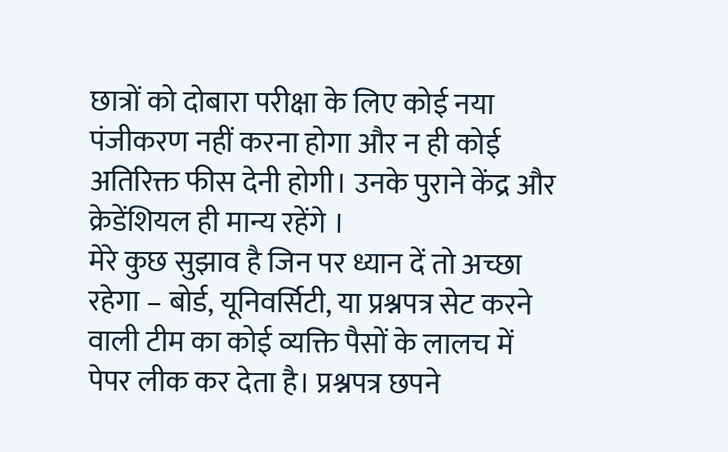छात्रों को दोबारा परीक्षा के लिए कोई नया पंजीकरण नहीं करना होगा और न ही कोई अतिरिक्त फीस देनी होगी। उनके पुराने केंद्र और क्रेडेंशियल ही मान्य रहेंगे ।
मेरे कुछ सुझाव है जिन पर ध्यान दें तो अच्छा रहेगा – बोर्ड, यूनिवर्सिटी, या प्रश्नपत्र सेट करने वाली टीम का कोई व्यक्ति पैसों के लालच में पेपर लीक कर देता है। प्रश्नपत्र छपने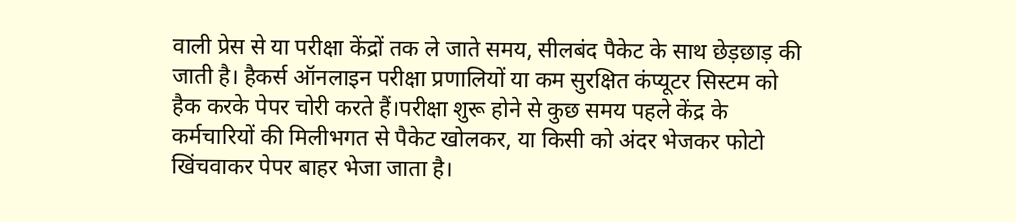वाली प्रेस से या परीक्षा केंद्रों तक ले जाते समय, सीलबंद पैकेट के साथ छेड़छाड़ की जाती है। हैकर्स ऑनलाइन परीक्षा प्रणालियों या कम सुरक्षित कंप्यूटर सिस्टम को हैक करके पेपर चोरी करते हैं।परीक्षा शुरू होने से कुछ समय पहले केंद्र के कर्मचारियों की मिलीभगत से पैकेट खोलकर, या किसी को अंदर भेजकर फोटो खिंचवाकर पेपर बाहर भेजा जाता है।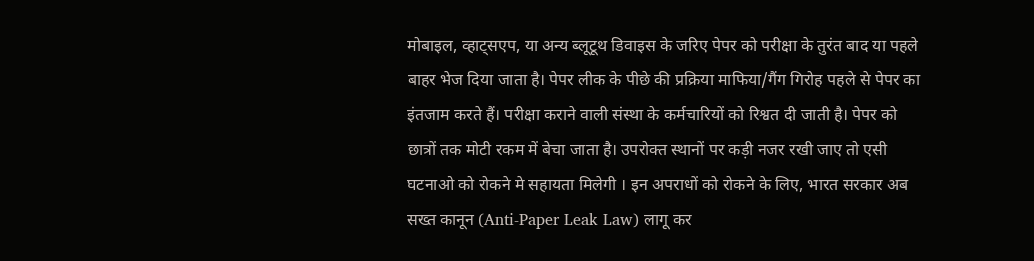मोबाइल, व्हाट्सएप, या अन्य ब्लूटूथ डिवाइस के जरिए पेपर को परीक्षा के तुरंत बाद या पहले बाहर भेज दिया जाता है। पेपर लीक के पीछे की प्रक्रिया माफिया/गैंग गिरोह पहले से पेपर का इंतजाम करते हैं। परीक्षा कराने वाली संस्था के कर्मचारियों को रिश्वत दी जाती है। पेपर को छात्रों तक मोटी रकम में बेचा जाता है। उपरोक्त स्थानों पर कड़ी नजर रखी जाए तो एसी घटनाओ को रोकने मे सहायता मिलेगी । इन अपराधों को रोकने के लिए, भारत सरकार अब सख्त कानून (Anti-Paper Leak Law) लागू कर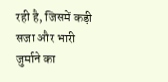रही है, जिसमें कड़ी सजा और भारी जुर्माने का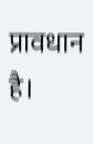प्रावधान है।